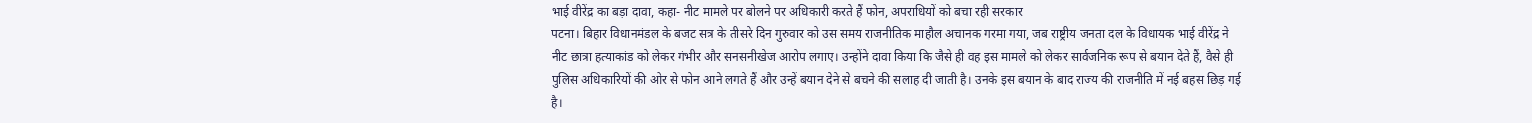भाई वीरेंद्र का बड़ा दावा, कहा- नीट मामले पर बोलने पर अधिकारी करते हैं फोन, अपराधियों को बचा रही सरकार
पटना। बिहार विधानमंडल के बजट सत्र के तीसरे दिन गुरुवार को उस समय राजनीतिक माहौल अचानक गरमा गया, जब राष्ट्रीय जनता दल के विधायक भाई वीरेंद्र ने नीट छात्रा हत्याकांड को लेकर गंभीर और सनसनीखेज आरोप लगाए। उन्होंने दावा किया कि जैसे ही वह इस मामले को लेकर सार्वजनिक रूप से बयान देते हैं, वैसे ही पुलिस अधिकारियों की ओर से फोन आने लगते हैं और उन्हें बयान देने से बचने की सलाह दी जाती है। उनके इस बयान के बाद राज्य की राजनीति में नई बहस छिड़ गई है।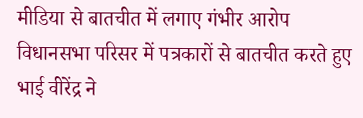मीडिया से बातचीत में लगाए गंभीर आरोप
विधानसभा परिसर में पत्रकारों से बातचीत करते हुए भाई वीरेंद्र ने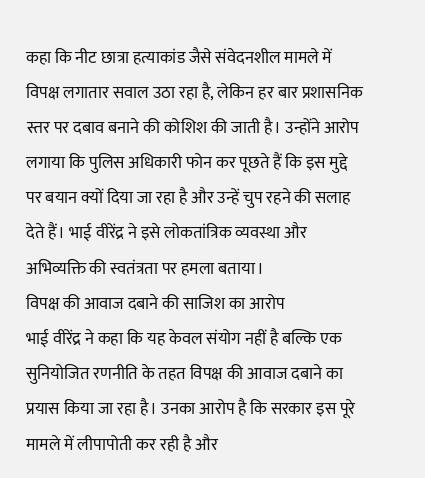कहा कि नीट छात्रा हत्याकांड जैसे संवेदनशील मामले में विपक्ष लगातार सवाल उठा रहा है, लेकिन हर बार प्रशासनिक स्तर पर दबाव बनाने की कोशिश की जाती है। उन्होंने आरोप लगाया कि पुलिस अधिकारी फोन कर पूछते हैं कि इस मुद्दे पर बयान क्यों दिया जा रहा है और उन्हें चुप रहने की सलाह देते हैं। भाई वीरेंद्र ने इसे लोकतांत्रिक व्यवस्था और अभिव्यक्ति की स्वतंत्रता पर हमला बताया।
विपक्ष की आवाज दबाने की साजिश का आरोप
भाई वीरेंद्र ने कहा कि यह केवल संयोग नहीं है बल्कि एक सुनियोजित रणनीति के तहत विपक्ष की आवाज दबाने का प्रयास किया जा रहा है। उनका आरोप है कि सरकार इस पूरे मामले में लीपापोती कर रही है और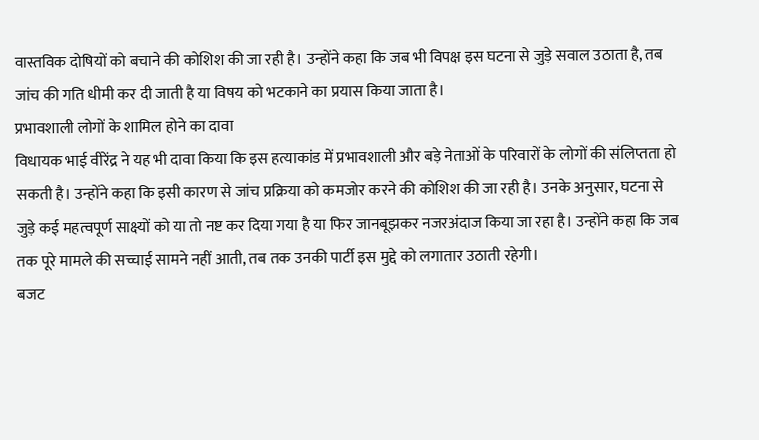वास्तविक दोषियों को बचाने की कोशिश की जा रही है। उन्होंने कहा कि जब भी विपक्ष इस घटना से जुड़े सवाल उठाता है, तब जांच की गति धीमी कर दी जाती है या विषय को भटकाने का प्रयास किया जाता है।
प्रभावशाली लोगों के शामिल होने का दावा
विधायक भाई वीरेंद्र ने यह भी दावा किया कि इस हत्याकांड में प्रभावशाली और बड़े नेताओं के परिवारों के लोगों की संलिप्तता हो सकती है। उन्होंने कहा कि इसी कारण से जांच प्रक्रिया को कमजोर करने की कोशिश की जा रही है। उनके अनुसार, घटना से जुड़े कई महत्वपूर्ण साक्ष्यों को या तो नष्ट कर दिया गया है या फिर जानबूझकर नजरअंदाज किया जा रहा है। उन्होंने कहा कि जब तक पूरे मामले की सच्चाई सामने नहीं आती, तब तक उनकी पार्टी इस मुद्दे को लगातार उठाती रहेगी।
बजट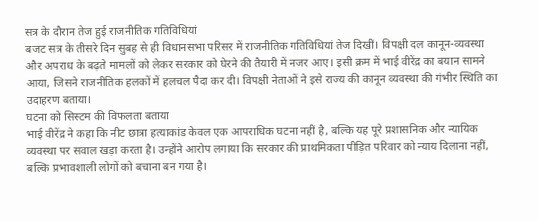सत्र के दौरान तेज हुई राजनीतिक गतिविधियां
बजट सत्र के तीसरे दिन सुबह से ही विधानसभा परिसर में राजनीतिक गतिविधियां तेज दिखीं। विपक्षी दल कानून-व्यवस्था और अपराध के बढ़ते मामलों को लेकर सरकार को घेरने की तैयारी में नजर आए। इसी क्रम में भाई वीरेंद्र का बयान सामने आया, जिसने राजनीतिक हलकों में हलचल पैदा कर दी। विपक्षी नेताओं ने इसे राज्य की कानून व्यवस्था की गंभीर स्थिति का उदाहरण बताया।
घटना को सिस्टम की विफलता बताया
भाई वीरेंद्र ने कहा कि नीट छात्रा हत्याकांड केवल एक आपराधिक घटना नहीं है, बल्कि यह पूरे प्रशासनिक और न्यायिक व्यवस्था पर सवाल खड़ा करता है। उन्होंने आरोप लगाया कि सरकार की प्राथमिकता पीड़ित परिवार को न्याय दिलाना नहीं, बल्कि प्रभावशाली लोगों को बचाना बन गया है।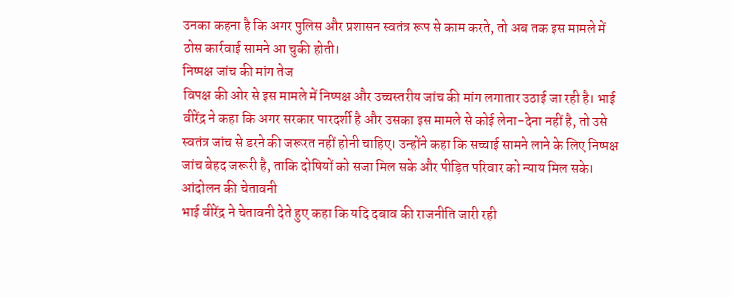उनका कहना है कि अगर पुलिस और प्रशासन स्वतंत्र रूप से काम करते, तो अब तक इस मामले में ठोस कार्रवाई सामने आ चुकी होती।
निष्पक्ष जांच की मांग तेज
विपक्ष की ओर से इस मामले में निष्पक्ष और उच्चस्तरीय जांच की मांग लगातार उठाई जा रही है। भाई वीरेंद्र ने कहा कि अगर सरकार पारदर्शी है और उसका इस मामले से कोई लेना-देना नहीं है, तो उसे स्वतंत्र जांच से डरने की जरूरत नहीं होनी चाहिए। उन्होंने कहा कि सच्चाई सामने लाने के लिए निष्पक्ष जांच बेहद जरूरी है, ताकि दोषियों को सजा मिल सके और पीड़ित परिवार को न्याय मिल सके।
आंदोलन की चेतावनी
भाई वीरेंद्र ने चेतावनी देते हुए कहा कि यदि दबाव की राजनीति जारी रही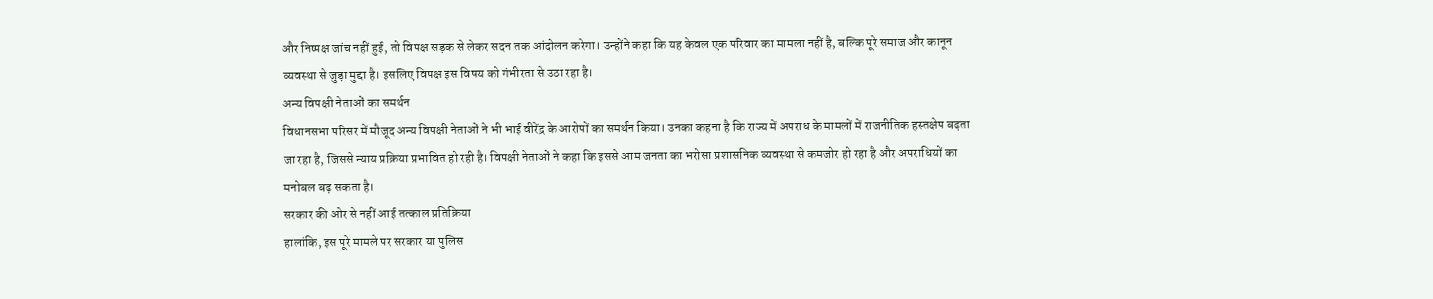और निष्पक्ष जांच नहीं हुई, तो विपक्ष सड़क से लेकर सदन तक आंदोलन करेगा। उन्होंने कहा कि यह केवल एक परिवार का मामला नहीं है, बल्कि पूरे समाज और कानून व्यवस्था से जुड़ा मुद्दा है। इसलिए विपक्ष इस विषय को गंभीरता से उठा रहा है।
अन्य विपक्षी नेताओं का समर्थन
विधानसभा परिसर में मौजूद अन्य विपक्षी नेताओं ने भी भाई वीरेंद्र के आरोपों का समर्थन किया। उनका कहना है कि राज्य में अपराध के मामलों में राजनीतिक हस्तक्षेप बढ़ता जा रहा है, जिससे न्याय प्रक्रिया प्रभावित हो रही है। विपक्षी नेताओं ने कहा कि इससे आम जनता का भरोसा प्रशासनिक व्यवस्था से कमजोर हो रहा है और अपराधियों का मनोबल बढ़ सकता है।
सरकार की ओर से नहीं आई तत्काल प्रतिक्रिया
हालांकि, इस पूरे मामले पर सरकार या पुलिस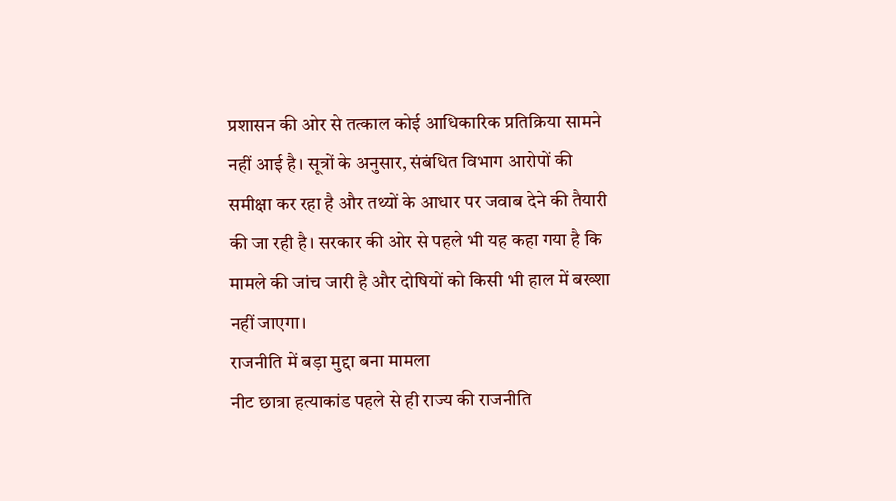प्रशासन की ओर से तत्काल कोई आधिकारिक प्रतिक्रिया सामने नहीं आई है। सूत्रों के अनुसार, संबंधित विभाग आरोपों की समीक्षा कर रहा है और तथ्यों के आधार पर जवाब देने की तैयारी की जा रही है। सरकार की ओर से पहले भी यह कहा गया है कि मामले की जांच जारी है और दोषियों को किसी भी हाल में बख्शा नहीं जाएगा।
राजनीति में बड़ा मुद्दा बना मामला
नीट छात्रा हत्याकांड पहले से ही राज्य की राजनीति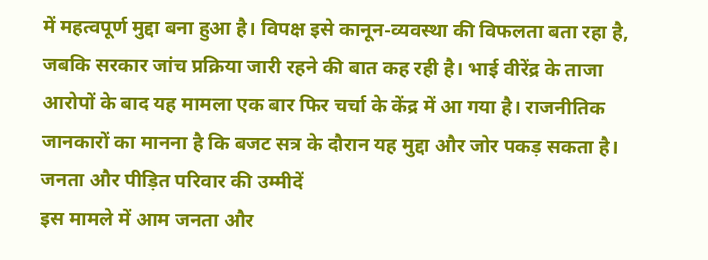में महत्वपूर्ण मुद्दा बना हुआ है। विपक्ष इसे कानून-व्यवस्था की विफलता बता रहा है, जबकि सरकार जांच प्रक्रिया जारी रहने की बात कह रही है। भाई वीरेंद्र के ताजा आरोपों के बाद यह मामला एक बार फिर चर्चा के केंद्र में आ गया है। राजनीतिक जानकारों का मानना है कि बजट सत्र के दौरान यह मुद्दा और जोर पकड़ सकता है।
जनता और पीड़ित परिवार की उम्मीदें
इस मामले में आम जनता और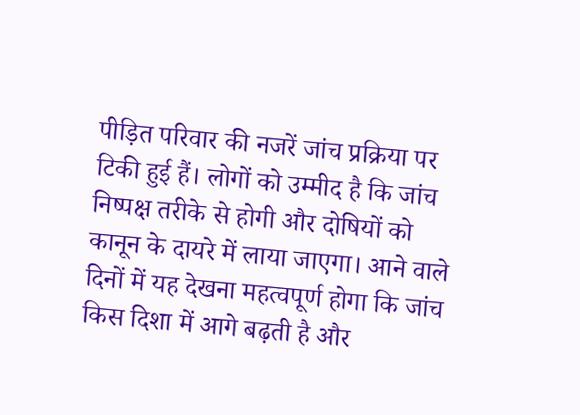पीड़ित परिवार की नजरें जांच प्रक्रिया पर टिकी हुई हैं। लोगों को उम्मीद है कि जांच निष्पक्ष तरीके से होगी और दोषियों को कानून के दायरे में लाया जाएगा। आने वाले दिनों में यह देखना महत्वपूर्ण होगा कि जांच किस दिशा में आगे बढ़ती है और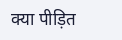क्या पीड़ित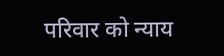परिवार को न्याय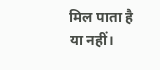मिल पाता है या नहीं।